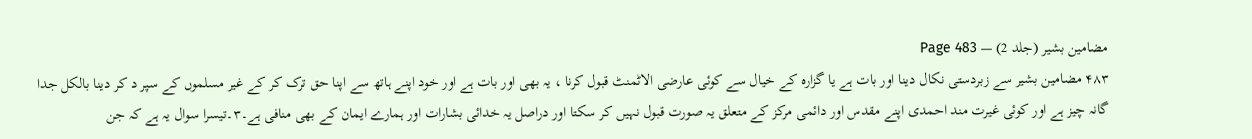مضامین بشیر (جلد 2) — Page 483
۴۸۳ مضامین بشیر سے زبردستی نکال دینا اور بات ہے یا گزارہ کے خیال سے کوئی عارضی الاٹمنٹ قبول کرنا ، یہ بھی اور بات ہے اور خود اپنے ہاتھ سے اپنا حق ترک کر کے غیر مسلموں کے سپر د کر دینا بالکل جدا گانہ چیز ہے اور کوئی غیرت مند احمدی اپنے مقدس اور دائمی مرکز کے متعلق یہ صورت قبول نہیں کر سکتا اور دراصل یہ خدائی بشارات اور ہمارے ایمان کے بھی منافی ہے۔۳۔تیسرا سوال یہ ہے کہ جن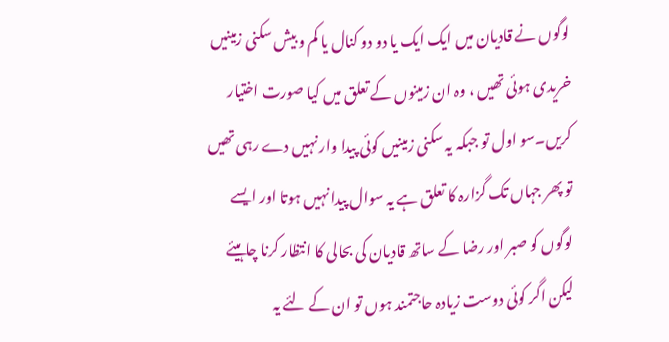لوگوں نے قادیان میں ایک ایک یا دو دو کنال یا کم و بیش سکنی زمینیں خریدی ہوئی تھیں ، وہ ان زمینوں کے تعلق میں کیا صورت اختیار کریں۔سو اول تو جبکہ یہ سکنی زمینیں کوئی پیدا وار نہیں دے رہی تھیں تو پھر جہاں تک گزارہ کا تعلق ہے یہ سوال پیدا نہیں ہوتا اور ایسے لوگوں کو صبر اور رضا کے ساتھ قادیان کی بحالی کا انتظار کرنا چاہیئے لیکن اگر کوئی دوست زیادہ حاجتمند ہوں تو ان کے لئے یہ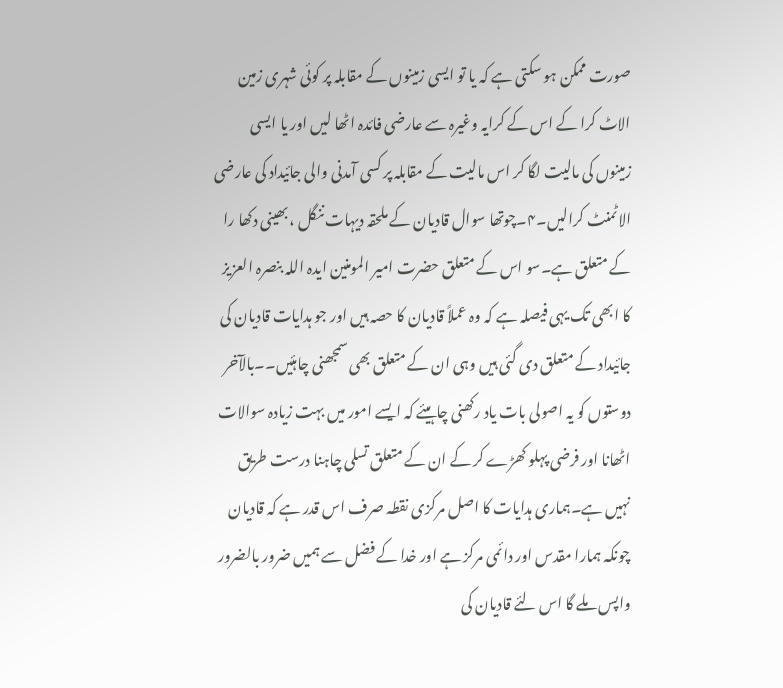صورت ممکن ہو سکتی ہے کہ یا تو ایسی زمینوں کے مقابلہ پر کوئی شہری زمین الاٹ کرا کے اس کے کرایہ وغیرہ سے عارضی فائدہ اٹھا لیں اور یا ایسی زمینوں کی مالیت لگا کر اس مالیت کے مقابلہ پر کسی آمدنی والی جائیداد کی عارضی الاٹمنٹ کرالیں۔۴۔چوتھا سوال قادیان کے ملحقہ دیہات ننگل ، بھینی دکھا را کے متعلق ہے۔سو اس کے متعلق حضرت امیر المومنین ایدہ اللہ بنصرہ العزیز کا ابھی تک یہی فیصلہ ہے کہ وہ عملاً قادیان کا حصہ ہیں اور جو ہدایات قادیان کی جائیداد کے متعلق دی گئی ہیں وہی ان کے متعلق بھی سمجھنی چاہئیں۔۔بالآخر دوستوں کو یہ اصولی بات یاد رکھنی چاہیئے کہ ایسے امور میں بہت زیادہ سوالات اٹھانا اور فرضی پہلو کھڑے کر کے ان کے متعلق تسلی چاہنا درست طریق نہیں ہے۔ہماری ہدایات کا اصل مرکزی نقطہ صرف اس قدر ہے کہ قادیان چونکہ ہمارا مقدس اور دائمی مرکز ہے اور خدا کے فضل سے ہمیں ضرور بالضرور واپس ملے گا اس لئے قادیان کی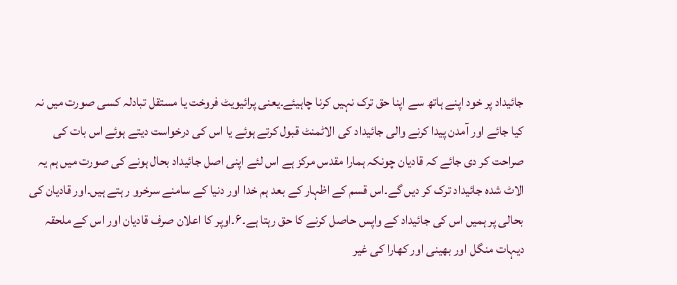جائیداد پر خود اپنے ہاتھ سے اپنا حق ترک نہیں کرنا چاہیئے۔یعنی پرائیویٹ فروخت یا مستقل تبادلہ کسی صورت میں نہ کیا جائے اور آمدن پیدا کرنے والی جائیداد کی الاٹمنٹ قبول کرتے ہوئے یا اس کی درخواست دیتے ہوئے اس بات کی صراحت کر دی جائے کہ قادیان چونکہ ہمارا مقدس مرکز ہے اس لئے اپنی اصل جائیداد بحال ہونے کی صورت میں ہم یہ الاٹ شدہ جائیداد ترک کر دیں گے۔اس قسم کے اظہار کے بعد ہم خدا اور دنیا کے سامنے سرخرو ر ہتے ہیں۔اور قادیان کی بحالی پر ہمیں اس کی جائیداد کے واپس حاصل کرنے کا حق رہتا ہے۔۶۔اوپر کا اعلان صرف قادیان اور اس کے ملحقہ دیہات منگل اور بھینی اور کھارا کی غیر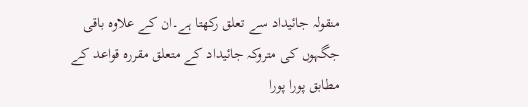منقولہ جائیداد سے تعلق رکھتا ہے۔ان کے علاوہ باقی جگہوں کی متروکہ جائیداد کے متعلق مقررہ قواعد کے مطابق پورا پورا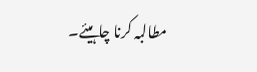مطالبہ کرنا چاہیئے۔